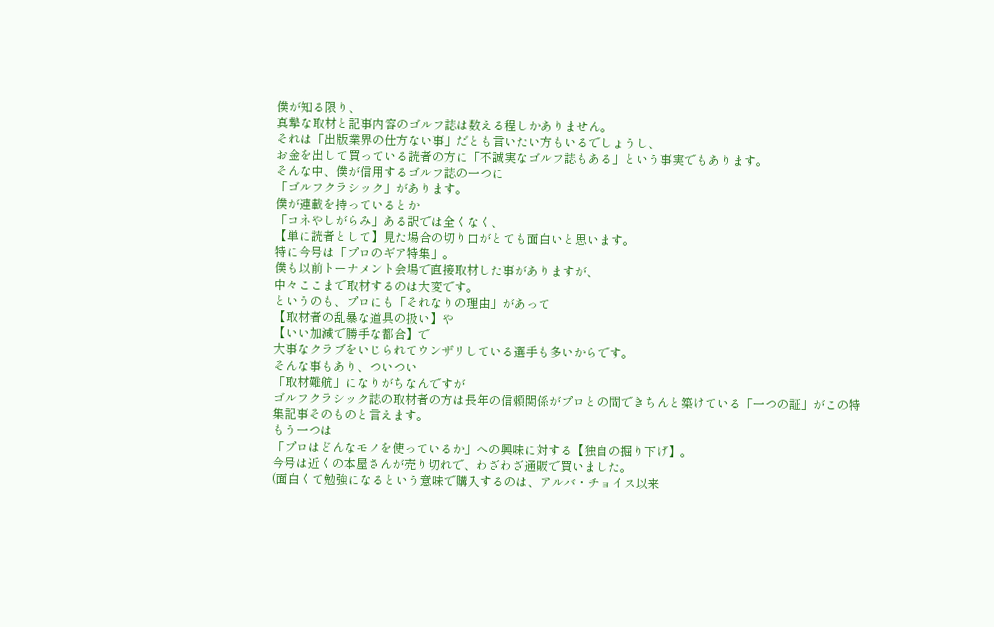僕が知る限り、
真摯な取材と記事内容のゴルフ誌は数える程しかありません。
それは「出版業界の仕方ない事」だとも言いたい方もいるでしょうし、
お金を出して買っている読者の方に「不誠実なゴルフ誌もある」という事実でもあります。
そんな中、僕が信用するゴルフ誌の一つに
「ゴルフクラシック」があります。
僕が連載を持っているとか
「コネやしがらみ」ある訳では全くなく、
【単に読者として】見た場合の切り口がとても面白いと思います。
特に今号は「プロのギア特集」。
僕も以前トーナメント会場で直接取材した事がありますが、
中々ここまで取材するのは大変です。
というのも、プロにも「それなりの理由」があって
【取材者の乱暴な道具の扱い】や
【いい加減で勝手な都合】で
大事なクラブをいじられてウンザリしている選手も多いからです。
そんな事もあり、ついつい
「取材難航」になりがちなんですが
ゴルフクラシック誌の取材者の方は長年の信頼関係がプロとの間できちんと築けている「一つの証」がこの特集記事そのものと言えます。
もう一つは
「プロはどんなモノを使っているか」への興味に対する【独自の掘り下げ】。
今号は近くの本屋さんが売り切れで、わざわざ通販で買いました。
(面白くて勉強になるという意味で購入するのは、アルバ・チョイス以来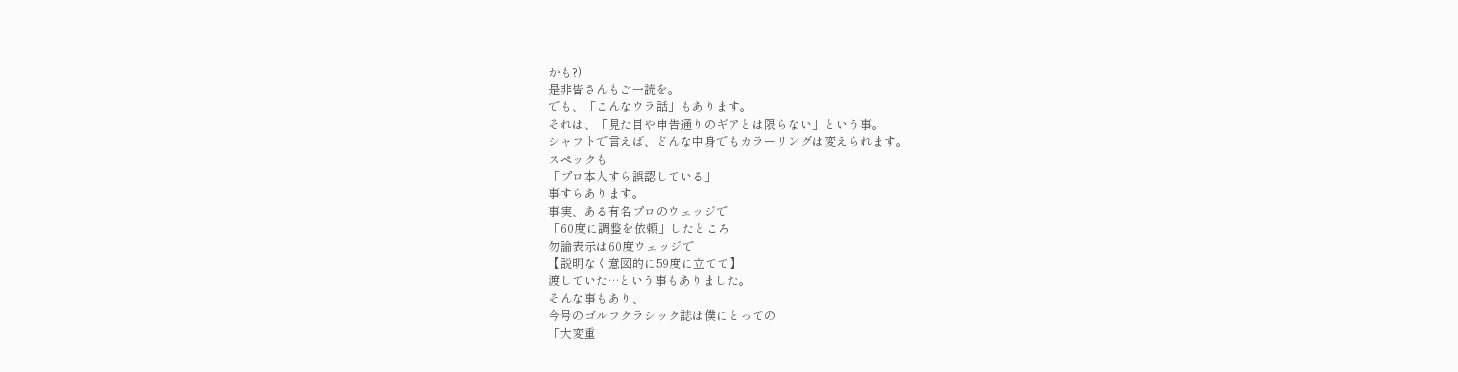かも?)
是非皆さんもご一読を。
でも、「こんなウラ話」もあります。
それは、「見た目や申告通りのギアとは限らない」という事。
シャフトで言えば、どんな中身でもカラーリングは変えられます。
スペックも
「プロ本人すら誤認している」
事すらあります。
事実、ある有名プロのウェッジで
「60度に調整を依頼」したところ
勿論表示は60度ウェッジで
【説明なく意図的に59度に立てて】
渡していた…という事もありました。
そんな事もあり、
今号のゴルフクラシック誌は僕にとっての
「大変重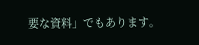要な資料」でもあります。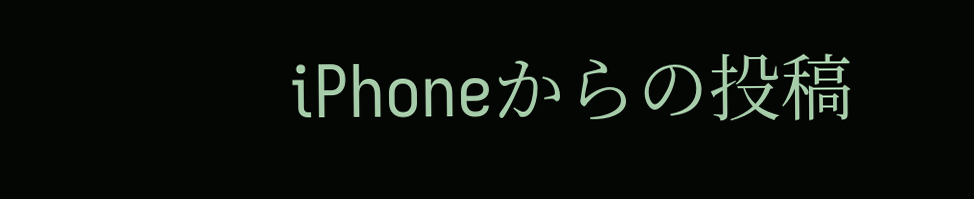iPhoneからの投稿